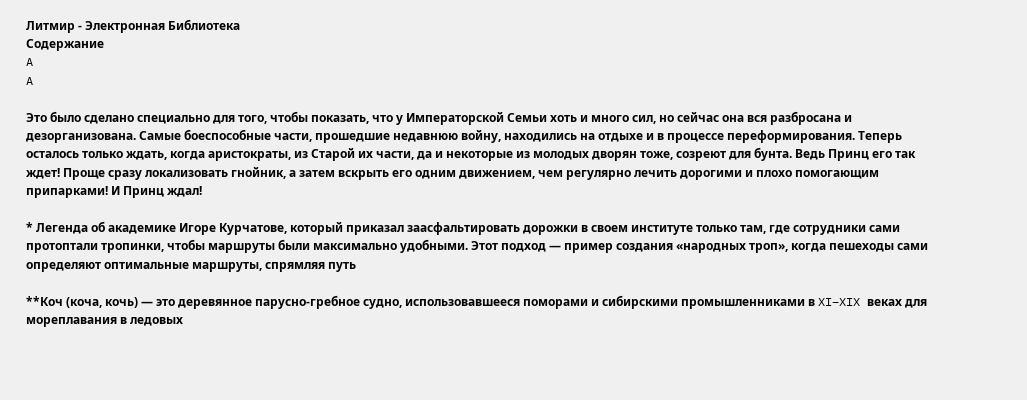Литмир - Электронная Библиотека
Содержание
A
A

Это было сделано специально для того, чтобы показать, что у Императорской Семьи хоть и много сил, но сейчас она вся разбросана и дезорганизована. Самые боеспособные части, прошедшие недавнюю войну, находились на отдыхе и в процессе переформирования. Теперь осталось только ждать, когда аристократы, из Старой их части, да и некоторые из молодых дворян тоже, созреют для бунта. Ведь Принц его так ждет! Проще сразу локализовать гнойник, а затем вскрыть его одним движением, чем регулярно лечить дорогими и плохо помогающим припарками! И Принц ждал!

* Легенда об академике Игоре Курчатове, который приказал заасфальтировать дорожки в своем институте только там, где сотрудники сами протоптали тропинки, чтобы маршруты были максимально удобными. Этот подход — пример создания «народных троп», когда пешеходы сами определяют оптимальные маршруты, спрямляя путь

**Коч (коча, кочь) — это деревянное парусно-гребное судно, использовавшееся поморами и сибирскими промышленниками в XI–XIX веках для мореплавания в ледовых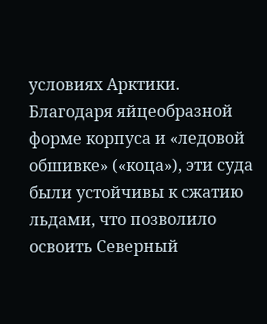условиях Арктики. Благодаря яйцеобразной форме корпуса и «ледовой обшивке» («коца»), эти суда были устойчивы к сжатию льдами, что позволило освоить Северный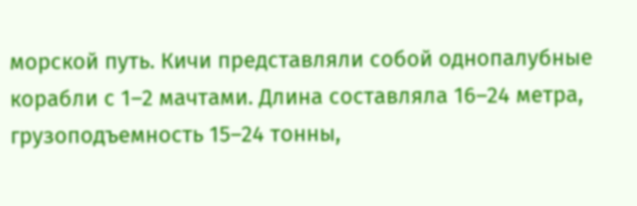морской путь. Кичи представляли собой однопалубные корабли с 1–2 мачтами. Длина составляла 16–24 метра, грузоподъемность 15–24 тонны,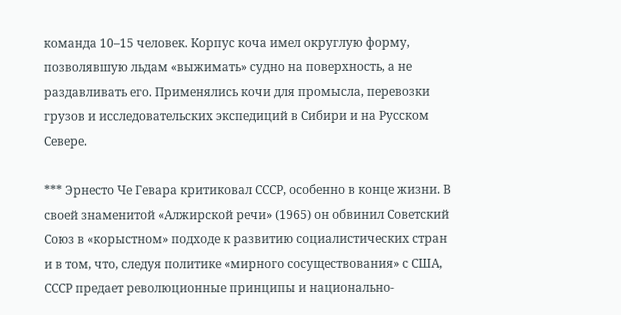команда 10–15 человек. Корпус коча имел округлую форму, позволявшую льдам «выжимать» судно на поверхность, а не раздавливать его. Применялись кочи для промысла, перевозки грузов и исследовательских экспедиций в Сибири и на Русском Севере.

*** Эрнесто Че Гевара критиковал СССР, особенно в конце жизни. В своей знаменитой «Алжирской речи» (1965) он обвинил Советский Союз в «корыстном» подходе к развитию социалистических стран и в том, что, следуя политике «мирного сосуществования» с США, СССР предает революционные принципы и национально-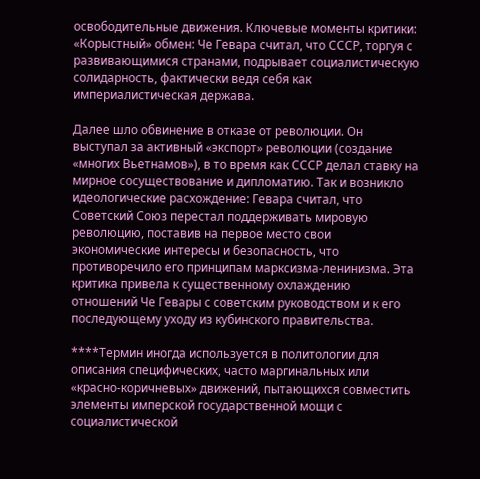освободительные движения. Ключевые моменты критики: «Корыстный» обмен: Че Гевара считал, что СССР, торгуя с развивающимися странами, подрывает социалистическую солидарность, фактически ведя себя как империалистическая держава.

Далее шло обвинение в отказе от революции. Он выступал за активный «экспорт» революции (создание «многих Вьетнамов»), в то время как СССР делал ставку на мирное сосуществование и дипломатию. Так и возникло идеологические расхождение: Гевара считал, что Советский Союз перестал поддерживать мировую революцию, поставив на первое место свои экономические интересы и безопасность, что противоречило его принципам марксизма-ленинизма. Эта критика привела к существенному охлаждению отношений Че Гевары с советским руководством и к его последующему уходу из кубинского правительства.

****Термин иногда используется в политологии для описания специфических, часто маргинальных или «красно-коричневых» движений, пытающихся совместить элементы имперской государственной мощи с социалистической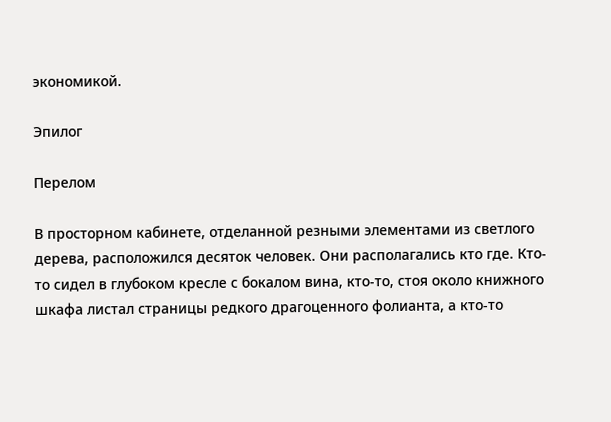экономикой.

Эпилог

Перелом

В просторном кабинете, отделанной резными элементами из светлого дерева, расположился десяток человек. Они располагались кто где. Кто-то сидел в глубоком кресле с бокалом вина, кто-то, стоя около книжного шкафа листал страницы редкого драгоценного фолианта, а кто-то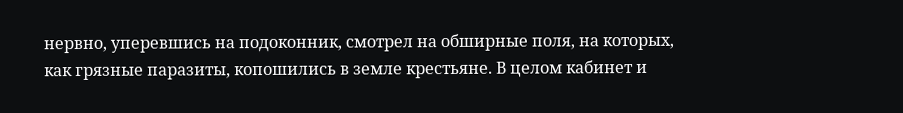нервно, уперевшись на подоконник, смотрел на обширные поля, на которых, как грязные паразиты, копошились в земле крестьяне. В целом кабинет и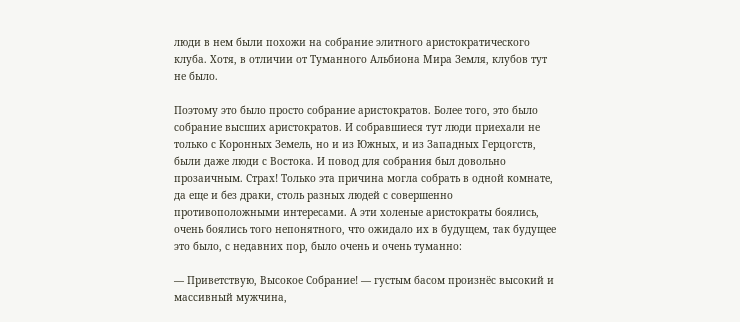люди в нем были похожи на собрание элитного аристократического клуба. Хотя, в отличии от Туманного Альбиона Мира Земля, клубов тут не было.

Поэтому это было просто собрание аристократов. Более того, это было собрание высших аристократов. И собравшиеся тут люди приехали не только с Коронных Земель, но и из Южных, и из Западных Герцогств, были даже люди с Востока. И повод для собрания был довольно прозаичным. Страх! Только эта причина могла собрать в одной комнате, да еще и без драки, столь разных людей с совершенно противоположными интересами. А эти холеные аристократы боялись, очень боялись того непонятного, что ожидало их в будущем, так будущее это было, с недавних пор, было очень и очень туманно:

— Приветствую, Высокое Собрание! — густым басом произнёс высокий и массивный мужчина,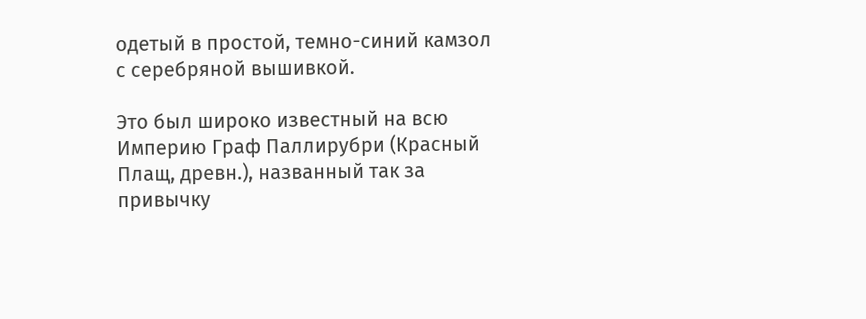одетый в простой, темно-синий камзол с серебряной вышивкой.

Это был широко известный на всю Империю Граф Паллирубри (Красный Плащ, древн.), названный так за привычку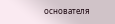основателя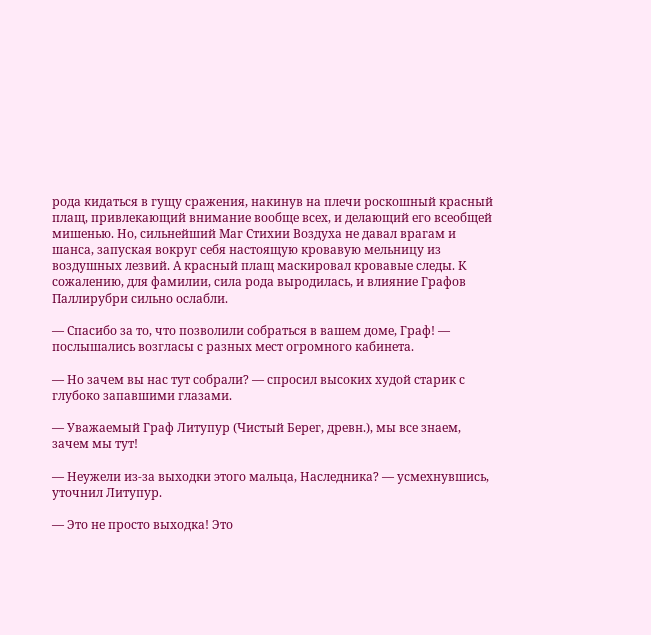рода кидаться в гущу сражения, накинув на плечи роскошный красный плащ, привлекающий внимание вообще всех, и делающий его всеобщей мишенью. Но, сильнейший Маг Стихии Воздуха не давал врагам и шанса, запуская вокруг себя настоящую кровавую мельницу из воздушных лезвий. А красный плащ маскировал кровавые следы. К сожалению, для фамилии, сила рода выродилась, и влияние Графов Паллирубри сильно ослабли.

— Спасибо за то, что позволили собраться в вашем доме, Граф! — послышались возгласы с разных мест огромного кабинета.

— Но зачем вы нас тут собрали? — спросил высоких худой старик с глубоко запавшими глазами.

— Уважаемый Граф Литупур (Чистый Берег, древн.), мы все знаем, зачем мы тут!

— Неужели из-за выходки этого мальца, Наследника? — усмехнувшись, уточнил Литупур.

— Это не просто выходка! Это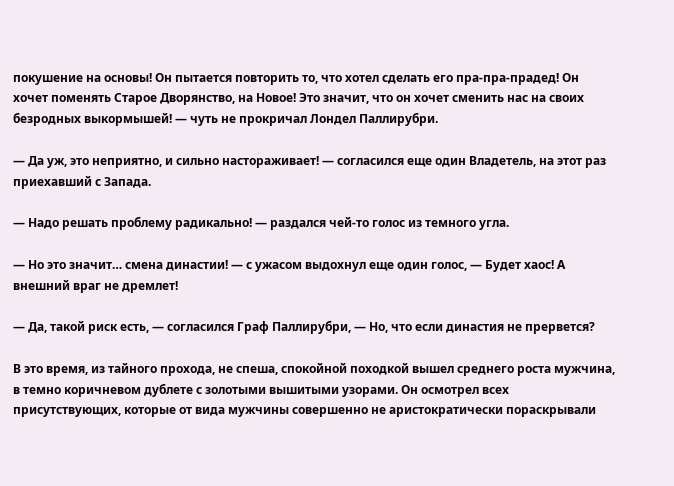покушение на основы! Он пытается повторить то, что хотел сделать его пра-пра-прадед! Он хочет поменять Старое Дворянство, на Новое! Это значит, что он хочет сменить нас на своих безродных выкормышей! — чуть не прокричал Лондел Паллирубри.

— Да уж, это неприятно, и сильно настораживает! — согласился еще один Владетель, на этот раз приехавший с Запада.

— Надо решать проблему радикально! — раздался чей-то голос из темного угла.

— Но это значит… смена династии! — с ужасом выдохнул еще один голос, — Будет хаос! А внешний враг не дремлет!

— Да, такой риск есть, — согласился Граф Паллирубри, — Но, что если династия не прервется?

В это время, из тайного прохода, не спеша, спокойной походкой вышел среднего роста мужчина, в темно коричневом дублете с золотыми вышитыми узорами. Он осмотрел всех присутствующих, которые от вида мужчины совершенно не аристократически пораскрывали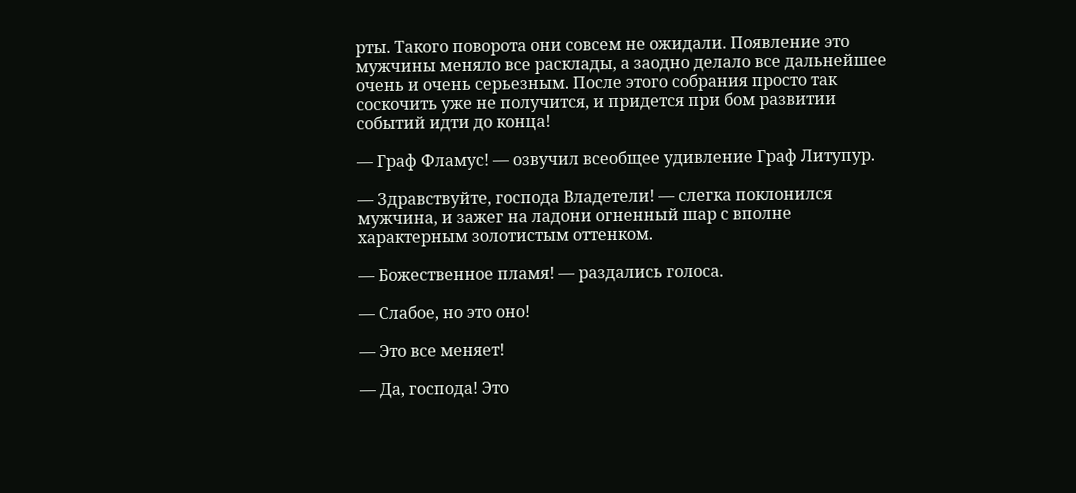рты. Такого поворота они совсем не ожидали. Появление это мужчины меняло все расклады, а заодно делало все дальнейшее очень и очень серьезным. После этого собрания просто так соскочить уже не получится, и придется при бом развитии событий идти до конца!

— Граф Фламус! — озвучил всеобщее удивление Граф Литупур.

— Здравствуйте, господа Владетели! — слегка поклонился мужчина, и зажег на ладони огненный шар с вполне характерным золотистым оттенком.

— Божественное пламя! — раздались голоса.

— Слабое, но это оно!

— Это все меняет!

— Да, господа! Это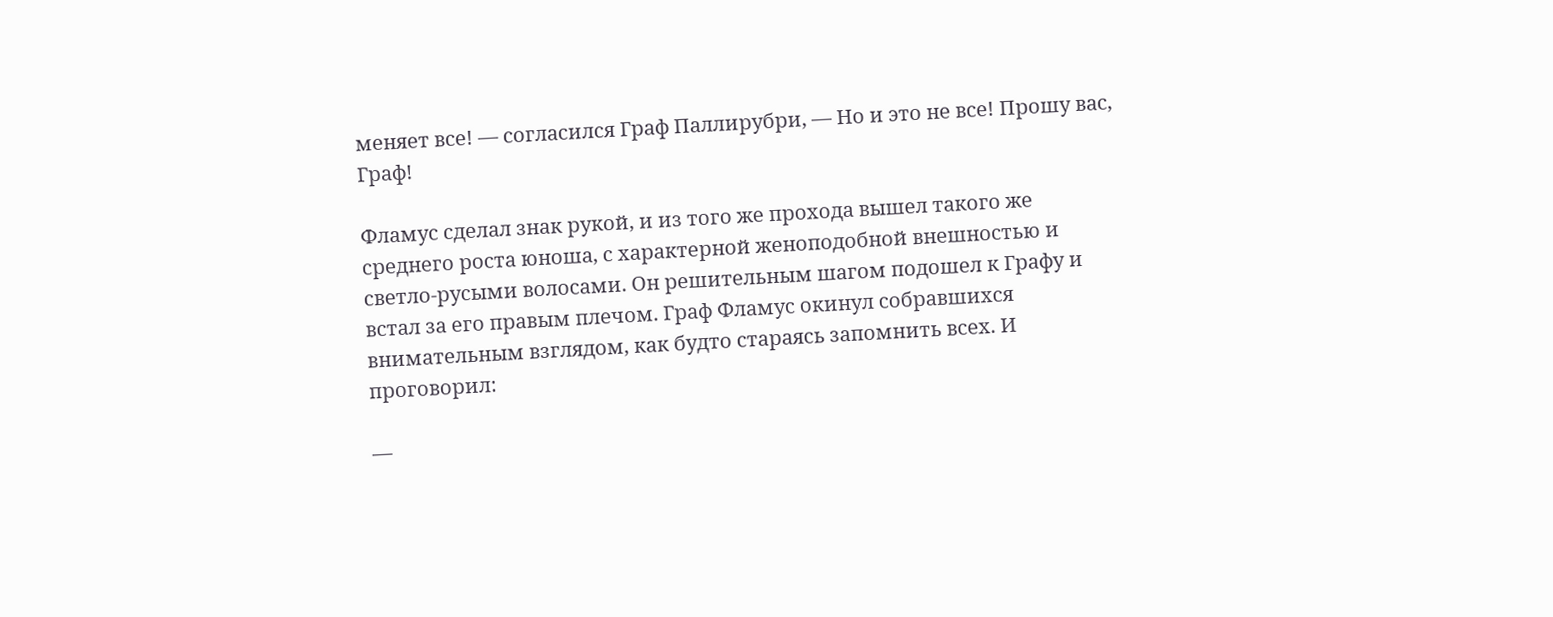меняет все! — согласился Граф Паллирубри, — Но и это не все! Прошу вас, Граф!

Фламус сделал знак рукой, и из того же прохода вышел такого же среднего роста юноша, с характерной женоподобной внешностью и светло-русыми волосами. Он решительным шагом подошел к Графу и встал за его правым плечом. Граф Фламус окинул собравшихся внимательным взглядом, как будто стараясь запомнить всех. И проговорил:

—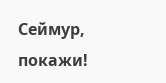Сеймур, покажи!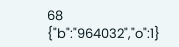68
{"b":"964032","o":1}